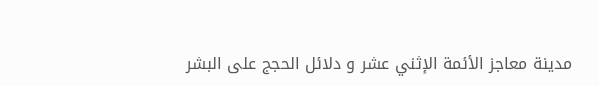مدينة معاجز الأئمة الإثني عشر و دلائل الحجج على البشر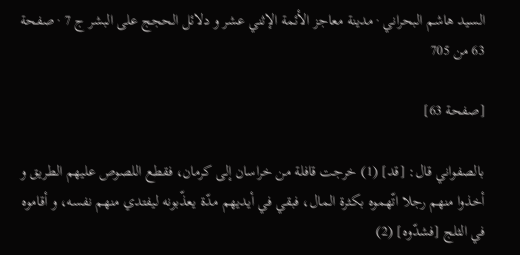السيد هاشم البحراني · مدينة معاجز الأئمة الإثني عشر و دلائل الحجج على البشر ج 7 · صفحة 63 من 705

[صفحة 63]

بالصفواني قال: [قد] (1) خرجت قافلة من خراسان إلى كرمان، فقطع اللصوص عليهم الطريق و أخذوا منهم رجلا اتّهموه بكثرة المال، فبقي في أيديهم مدّة يعذّبونه ليفتدي منهم نفسه، و أقاموه في الثلج [فشدّوه] (2)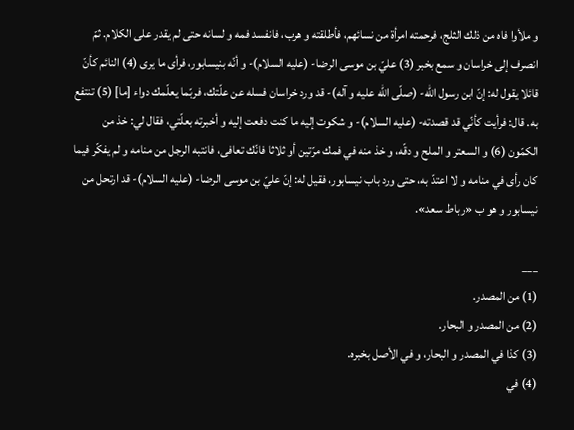و ملأوا فاه من ذلك الثلج، فرحمته امرأة من نسائهم، فأطلقته و هرب، فانفسد فمه و لسانه حتى لم يقدر على الكلام. ثمّ انصرف إلى خراسان و سمع بخبر (3) عليّ بن موسى الرضا- (عليه السلام)- و أنّه بنيسابور، فرأى ما يرى (4) النائم كأنّ قائلا يقول له: إنّ ابن رسول اللّه- (صلّى اللّه عليه و آله)- قد ورد خراسان فسله عن علّتك، فربّما يعلّمك دواء [ما] (5) تنتفع به. قال: فرأيت كأنّي قد قصدته- (عليه السلام)- و شكوت إليه ما كنت دفعت إليه و أخبرته بعلّتي، فقال لي: خذ من الكمّون (6) و السعتر و الملح و دقّه، و خذ منه في فمك مرّتين أو ثلاثا فانّك تعافى، فانتبه الرجل من منامه و لم يفكّر فيما كان رأى في منامه و لا اعتدّ به، حتى ورد باب نيسابور، فقيل له: إنّ عليّ بن موسى الرضا- (عليه السلام)- قد ارتحل من نيسابور و هو ب «رباط سعد».

___
(1) من المصدر.
(2) من المصدر و البحار.
(3) كذا في المصدر و البحار، و في الأصل بخبره.
(4) في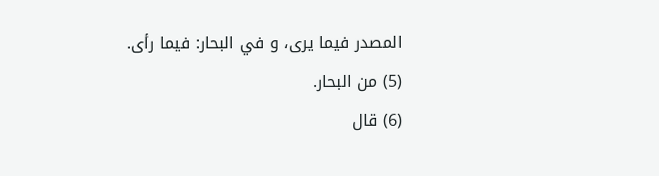المصدر فيما يرى، و في البحار: فيما رأى.
(5) من البحار.
(6) قال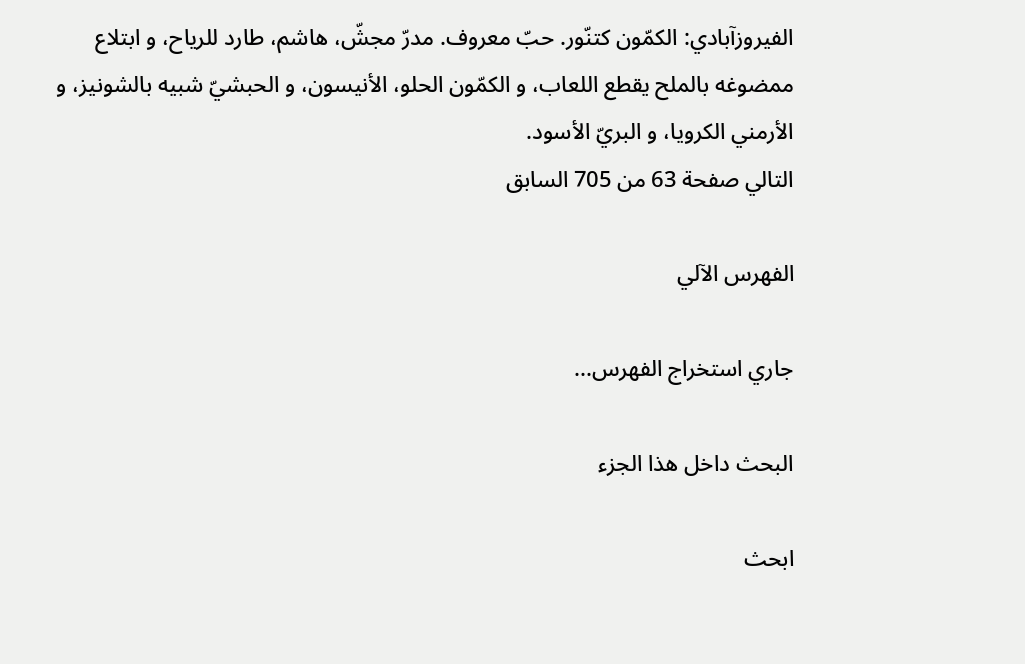الفيروزآبادي: الكمّون كتنّور. حبّ معروف. مدرّ مجشّ، هاشم، طارد للرياح، و ابتلاع ممضوغه بالملح يقطع اللعاب، و الكمّون الحلو، الأنيسون، و الحبشيّ شبيه بالشونيز، و الأرمني الكرويا، و البريّ الأسود.
التالي صفحة 63 من 705 السابق

الفهرس الآلي

جاري استخراج الفهرس...

البحث داخل هذا الجزء

ابحث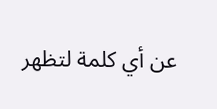عن أي كلمة لتظهر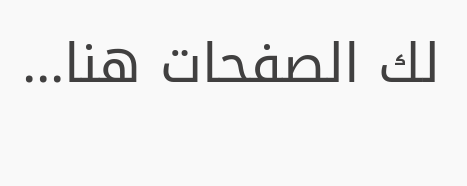لك الصفحات هنا...